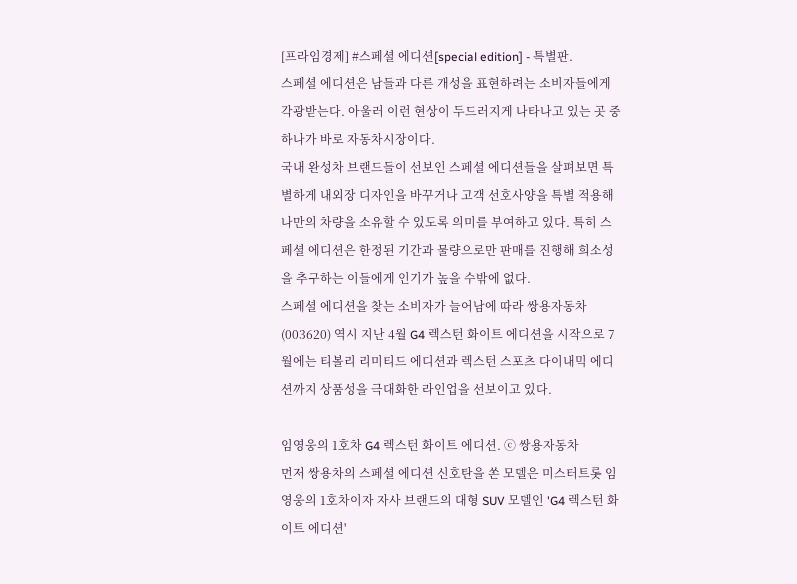[프라임경제] #스페셜 에디션[special edition] - 특별판.
스페셜 에디션은 남들과 다른 개성을 표현하려는 소비자들에게 각광받는다. 아울러 이런 현상이 두드러지게 나타나고 있는 곳 중 하나가 바로 자동차시장이다.
국내 완성차 브랜드들이 선보인 스페셜 에디션들을 살펴보면 특별하게 내외장 디자인을 바꾸거나 고객 선호사양을 특별 적용해 나만의 차량을 소유할 수 있도록 의미를 부여하고 있다. 특히 스페셜 에디션은 한정된 기간과 물량으로만 판매를 진행해 희소성을 추구하는 이들에게 인기가 높을 수밖에 없다.
스페셜 에디션을 찾는 소비자가 늘어남에 따라 쌍용자동차(003620) 역시 지난 4월 G4 렉스턴 화이트 에디션을 시작으로 7월에는 티볼리 리미티드 에디션과 렉스턴 스포츠 다이내믹 에디션까지 상품성을 극대화한 라인업을 선보이고 있다.

임영웅의 1호차 G4 렉스턴 화이트 에디션. ⓒ 쌍용자동차
먼저 쌍용차의 스페셜 에디션 신호탄을 쏜 모델은 미스터트롯 임영웅의 1호차이자 자사 브랜드의 대형 SUV 모델인 'G4 렉스턴 화이트 에디션'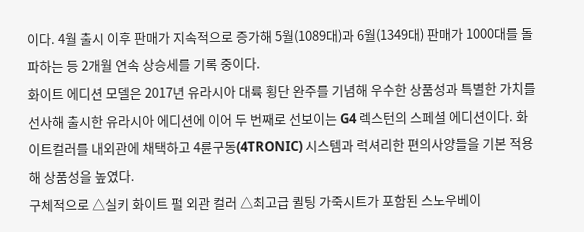이다. 4월 출시 이후 판매가 지속적으로 증가해 5월(1089대)과 6월(1349대) 판매가 1000대를 돌파하는 등 2개월 연속 상승세를 기록 중이다.
화이트 에디션 모델은 2017년 유라시아 대륙 횡단 완주를 기념해 우수한 상품성과 특별한 가치를 선사해 출시한 유라시아 에디션에 이어 두 번째로 선보이는 G4 렉스턴의 스페셜 에디션이다. 화이트컬러를 내외관에 채택하고 4륜구동(4TRONIC) 시스템과 럭셔리한 편의사양들을 기본 적용해 상품성을 높였다.
구체적으로 △실키 화이트 펄 외관 컬러 △최고급 퀼팅 가죽시트가 포함된 스노우베이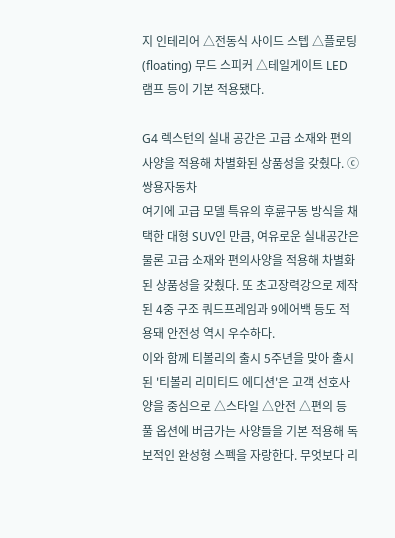지 인테리어 △전동식 사이드 스텝 △플로팅(floating) 무드 스피커 △테일게이트 LED 램프 등이 기본 적용됐다.

G4 렉스턴의 실내 공간은 고급 소재와 편의사양을 적용해 차별화된 상품성을 갖췄다. ⓒ 쌍용자동차
여기에 고급 모델 특유의 후륜구동 방식을 채택한 대형 SUV인 만큼, 여유로운 실내공간은 물론 고급 소재와 편의사양을 적용해 차별화된 상품성을 갖췄다. 또 초고장력강으로 제작된 4중 구조 쿼드프레임과 9에어백 등도 적용돼 안전성 역시 우수하다.
이와 함께 티볼리의 출시 5주년을 맞아 출시된 '티볼리 리미티드 에디션'은 고객 선호사양을 중심으로 △스타일 △안전 △편의 등 풀 옵션에 버금가는 사양들을 기본 적용해 독보적인 완성형 스펙을 자랑한다. 무엇보다 리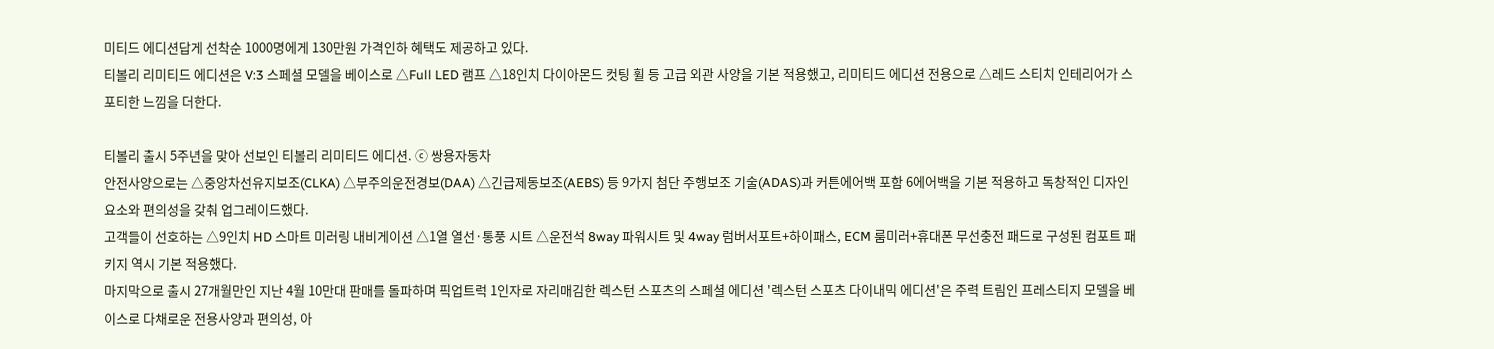미티드 에디션답게 선착순 1000명에게 130만원 가격인하 혜택도 제공하고 있다.
티볼리 리미티드 에디션은 V:3 스페셜 모델을 베이스로 △Full LED 램프 △18인치 다이아몬드 컷팅 휠 등 고급 외관 사양을 기본 적용했고, 리미티드 에디션 전용으로 △레드 스티치 인테리어가 스포티한 느낌을 더한다.

티볼리 출시 5주년을 맞아 선보인 티볼리 리미티드 에디션. ⓒ 쌍용자동차
안전사양으로는 △중앙차선유지보조(CLKA) △부주의운전경보(DAA) △긴급제동보조(AEBS) 등 9가지 첨단 주행보조 기술(ADAS)과 커튼에어백 포함 6에어백을 기본 적용하고 독창적인 디자인 요소와 편의성을 갖춰 업그레이드했다.
고객들이 선호하는 △9인치 HD 스마트 미러링 내비게이션 △1열 열선·통풍 시트 △운전석 8way 파워시트 및 4way 럼버서포트+하이패스, ECM 룸미러+휴대폰 무선충전 패드로 구성된 컴포트 패키지 역시 기본 적용했다.
마지막으로 출시 27개월만인 지난 4월 10만대 판매를 돌파하며 픽업트럭 1인자로 자리매김한 렉스턴 스포츠의 스페셜 에디션 '렉스턴 스포츠 다이내믹 에디션'은 주력 트림인 프레스티지 모델을 베이스로 다채로운 전용사양과 편의성, 아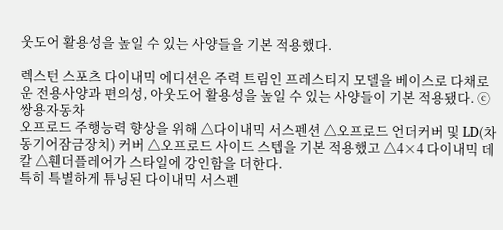웃도어 활용성을 높일 수 있는 사양들을 기본 적용했다.

렉스턴 스포츠 다이내믹 에디션은 주력 트림인 프레스티지 모델을 베이스로 다채로운 전용사양과 편의성, 아웃도어 활용성을 높일 수 있는 사양들이 기본 적용됐다. ⓒ 쌍용자동차
오프로드 주행능력 향상을 위해 △다이내믹 서스펜션 △오프로드 언더커버 및 LD(차동기어잠금장치) 커버 △오프로드 사이드 스텝을 기본 적용했고 △4×4 다이내믹 데칼 △휀더플레어가 스타일에 강인함을 더한다.
특히 특별하게 튜닝된 다이내믹 서스펜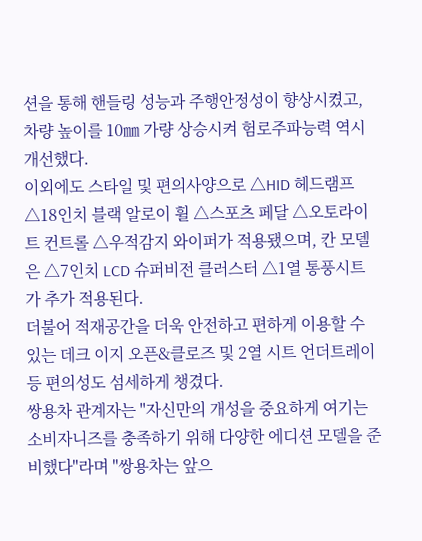션을 통해 핸들링 성능과 주행안정성이 향상시켰고, 차량 높이를 10㎜ 가량 상승시켜 험로주파능력 역시 개선했다.
이외에도 스타일 및 편의사양으로 △HID 헤드램프 △18인치 블랙 알로이 휠 △스포츠 페달 △오토라이트 컨트롤 △우적감지 와이퍼가 적용됐으며, 칸 모델은 △7인치 LCD 슈퍼비전 클러스터 △1열 통풍시트가 추가 적용된다.
더불어 적재공간을 더욱 안전하고 편하게 이용할 수 있는 데크 이지 오픈&클로즈 및 2열 시트 언더트레이 등 편의성도 섬세하게 챙겼다.
쌍용차 관계자는 "자신만의 개성을 중요하게 여기는 소비자니즈를 충족하기 위해 다양한 에디션 모델을 준비했다"라며 "쌍용차는 앞으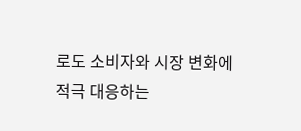로도 소비자와 시장 변화에 적극 대응하는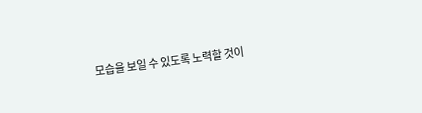모습을 보일 수 있도록 노력할 것이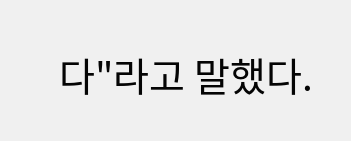다"라고 말했다.